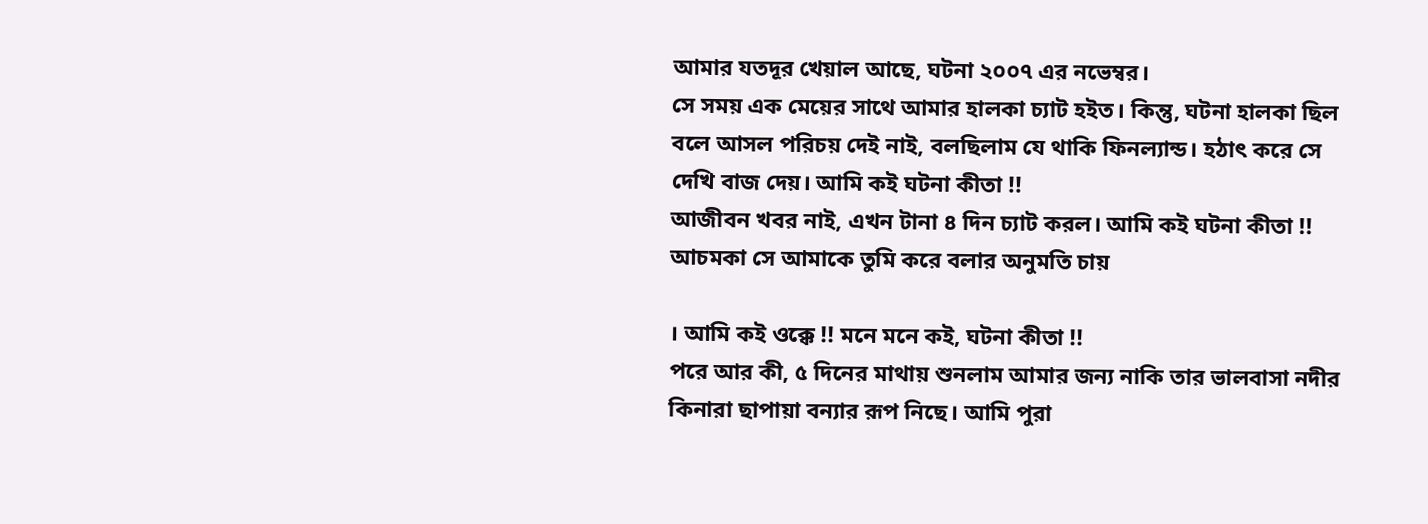আমার যতদূর খেয়াল আছে, ঘটনা ২০০৭ এর নভেম্বর।
সে সময় এক মেয়ের সাথে আমার হালকা চ্যাট হইত। কিন্তু, ঘটনা হালকা ছিল বলে আসল পরিচয় দেই নাই, বলছিলাম যে থাকি ফিনল্যান্ড। হঠাৎ করে সে দেখি বাজ দেয়। আমি কই ঘটনা কীতা !!
আজীবন খবর নাই, এখন টানা ৪ দিন চ্যাট করল। আমি কই ঘটনা কীতা !!
আচমকা সে আমাকে তুমি করে বলার অনুমতি চায়

। আমি কই ওক্কে !! মনে মনে কই, ঘটনা কীতা !!
পরে আর কী, ৫ দিনের মাথায় শুনলাম আমার জন্য নাকি তার ভালবাসা নদীর কিনারা ছাপায়া বন্যার রূপ নিছে। আমি পুরা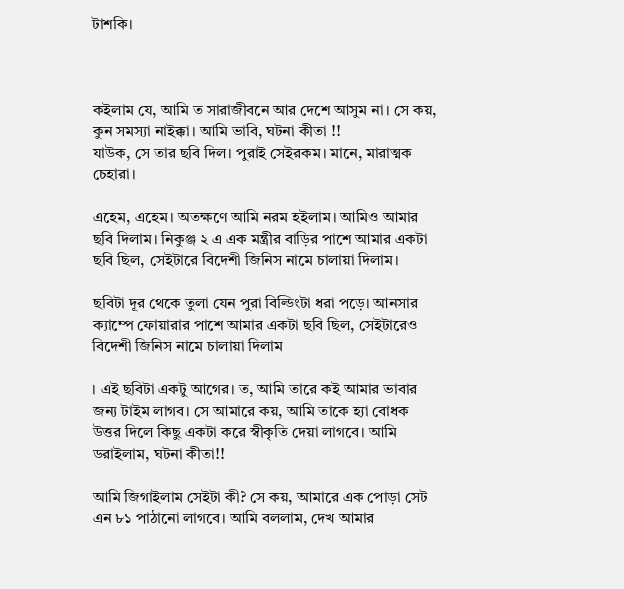টাশকি।



কইলাম যে, আমি ত সারাজীবনে আর দেশে আসুম না। সে কয়, কুন সমস্যা নাইক্কা। আমি ভাবি, ঘটনা কীতা !!
যাউক, সে তার ছবি দিল। পুরাই সেইরকম। মানে, মারাত্মক চেহারা।

এহেম, এহেম। অতক্ষণে আমি নরম হইলাম। আমিও আমার ছবি দিলাম। নিকুঞ্জ ২ এ এক মন্ত্রীর বাড়ির পাশে আমার একটা ছবি ছিল, সেইটারে বিদেশী জিনিস নামে চালায়া দিলাম।

ছবিটা দূর থেকে তুলা যেন পুরা বিল্ডিংটা ধরা পড়ে। আনসার ক্যাম্পে ফোয়ারার পাশে আমার একটা ছবি ছিল, সেইটারেও বিদেশী জিনিস নামে চালায়া দিলাম

। এই ছবিটা একটু আগের। ত, আমি তারে কই আমার ভাবার জন্য টাইম লাগব। সে আমারে কয়, আমি তাকে হ্যা বোধক উত্তর দিলে কিছু একটা করে স্বীকৃতি দেয়া লাগবে। আমি ডরাইলাম, ঘটনা কীতা!!

আমি জিগাইলাম সেইটা কী? সে কয়, আমারে এক পোড়া সেট এন ৮১ পাঠানো লাগবে। আমি বললাম, দেখ আমার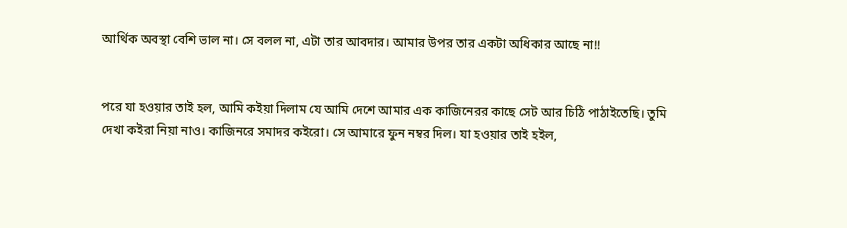আর্থিক অবস্থা বেশি ভাল না। সে বলল না, এটা তার আবদার। আমার উপর তার একটা অধিকার আছে না!!


পরে যা হওয়ার তাই হল, আমি কইয়া দিলাম যে আমি দেশে আমার এক কাজিনেরর কাছে সেট আর চিঠি পাঠাইতেছি। তুমি দেখা কইরা নিয়া নাও। কাজিনরে সমাদর কইরো। সে আমারে ফুন নম্বর দিল। যা হওয়ার তাই হইল,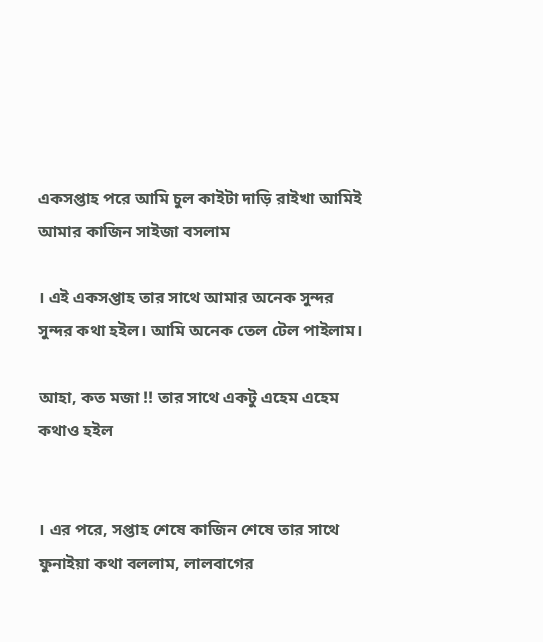একসপ্তাহ পরে আমি চুল কাইটা দাড়ি রাইখা আমিই আমার কাজিন সাইজা বসলাম

। এই একসপ্তাহ তার সাথে আমার অনেক সুন্দর সুন্দর কথা হইল। আমি অনেক তেল টেল পাইলাম।

আহা, কত মজা !! তার সাথে একটু এহেম এহেম কথাও হইল


। এর পরে, সপ্তাহ শেষে কাজিন শেষে তার সাথে ফুনাইয়া কথা বললাম, লালবাগের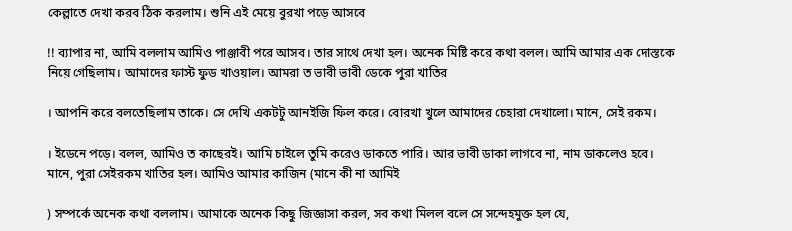কেল্লাতে দেখা করব ঠিক করলাম। শুনি এই মেয়ে বুরখা পড়ে আসবে

!! ব্যাপার না, আমি বললাম আমিও পাঞ্জাবী পরে আসব। তার সাথে দেখা হল। অনেক মিষ্টি করে কথা বলল। আমি আমার এক দোস্তকে নিয়ে গেছিলাম। আমাদের ফাস্ট ফুড খাওয়াল। আমরা ত ভাবী ভাবী ডেকে পুরা খাতির

। আপনি করে বলতেছিলাম তাকে। সে দেখি একটটু আনইজি ফিল করে। বোরখা খুলে আমাদের চেহারা দেখালো। মানে, সেই রকম।

। ইডেনে পড়ে। বলল, আমিও ত কাছেরই। আমি চাইলে তুমি করেও ডাকতে পারি। আর ভাবী ডাকা লাগবে না, নাম ডাকলেও হবে। মানে, পুরা সেইরকম খাতির হল। আমিও আমার কাজিন (মানে কী না আমিই

) সম্পর্কে অনেক কথা বললাম। আমাকে অনেক কিছু জিজ্ঞাসা করল, সব কথা মিলল বলে সে সন্দেহমুক্ত হল যে,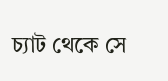চ্যাট থেকে সে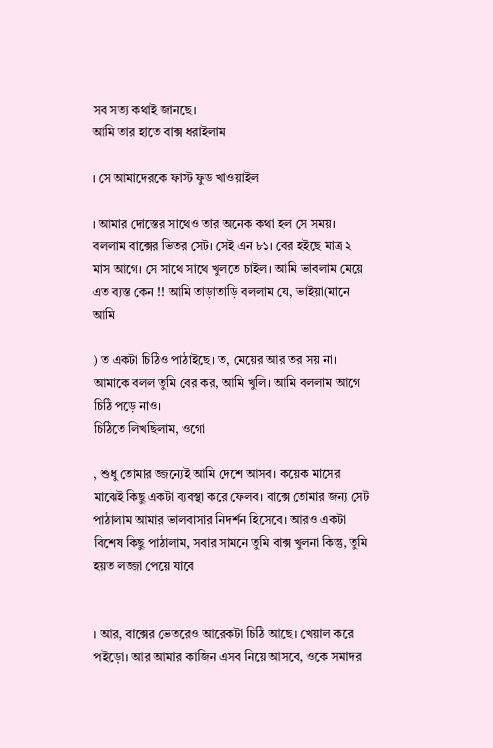সব সত্য কথাই জানছে।
আমি তার হাতে বাক্স ধরাইলাম

। সে আমাদেরকে ফাস্ট ফুড খাওয়াইল

। আমার দোস্তের সাথেও তার অনেক কথা হল সে সময়। বললাম বাক্সের ভিতর সেট। সেই এন ৮১। বের হইছে মাত্র ২ মাস আগে। সে সাথে সাথে খুলতে চাইল। আমি ভাবলাম মেয়ে এত ব্যস্ত কেন !! আমি তাড়াতাড়ি বললাম যে, ভাইয়া(মানে আমি

) ত একটা চিঠিও পাঠাইছে। ত, মেয়ের আর তর সয় না। আমাকে বলল তুমি বের কর, আমি খুলি। আমি বললাম আগে চিঠি পড়ে নাও।
চিঠিতে লিখছিলাম, ওগো

, শুধু তোমার জ্জন্যেই আমি দেশে আসব। কয়েক মাসের মাঝেই কিছু একটা ব্যবস্থা করে ফেলব। বাক্সে তোমার জন্য সেট পাঠালাম আমার ভালবাসার নিদর্শন হিসেবে। আরও একটা বিশেষ কিছু পাঠালাম, সবার সামনে তুমি বাক্স খুলনা কিন্তু, তুমি হয়ত লজ্জা পেয়ে যাবে


। আর, বাক্সের ভেতরেও আরেকটা চিঠি আছে। খেয়াল করে পইড়ো। আর আমার কাজিন এসব নিয়ে আসবে, ওকে সমাদর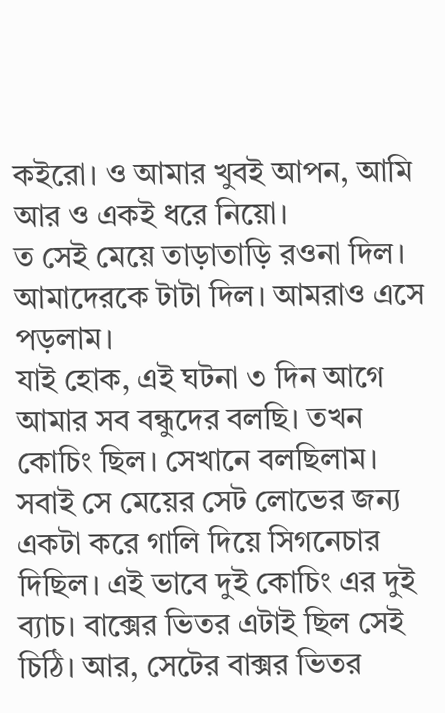কইরো। ও আমার খুবই আপন, আমি আর ও একই ধরে নিয়ো।
ত সেই মেয়ে তাড়াতাড়ি রওনা দিল। আমাদেরকে টাটা দিল। আমরাও এসে পড়লাম।
যাই হোক, এই ঘটনা ৩ দিন আগে আমার সব বন্ধুদের বলছি। তখন কোচিং ছিল। সেখানে বলছিলাম। সবাই সে মেয়ের সেট লোভের জন্য একটা করে গালি দিয়ে সিগনেচার দিছিল। এই ভাবে দুই কোচিং এর দুই ব্যাচ। বাক্সের ভিতর এটাই ছিল সেই চিঠি। আর, সেটের বাক্সর ভিতর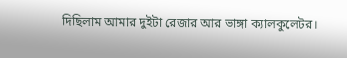দিছিলাম আমার দুইটা রেজার আর ভাঙ্গা ক্যালকুলেটর।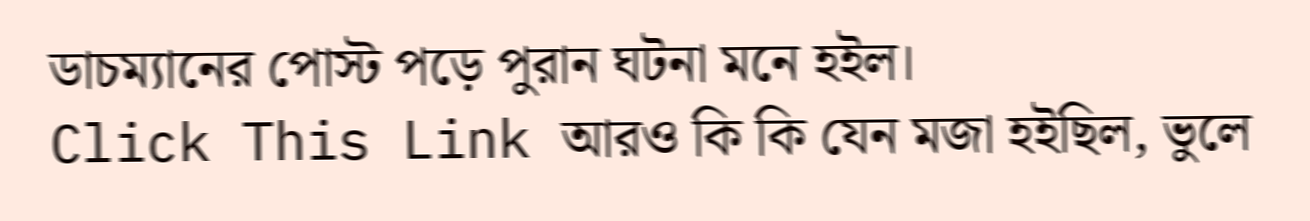ডাচম্যানের পোস্ট পড়ে পুরান ঘটনা মনে হইল।
Click This Link আরও কি কি যেন মজা হইছিল, ভুলে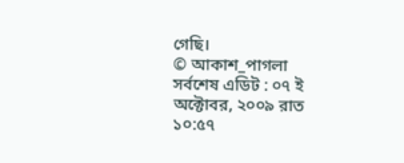গেছি।
© আকাশ_পাগলা
সর্বশেষ এডিট : ০৭ ই অক্টোবর, ২০০৯ রাত ১০:৫৭